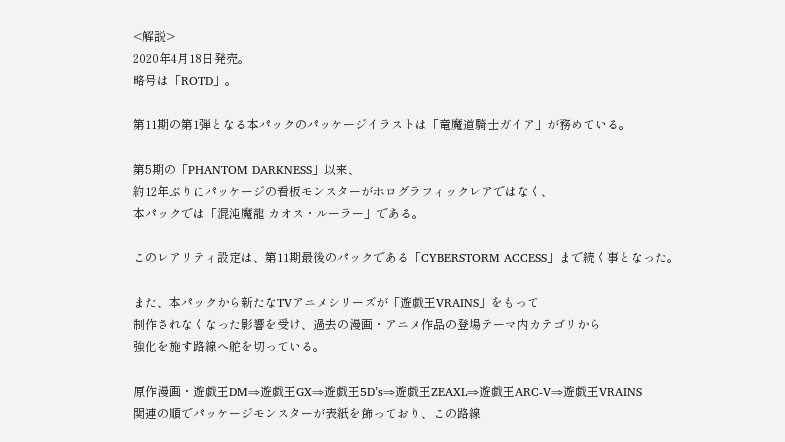<解説>
2020年4月18日発売。
略号は「ROTD」。

第11期の第1弾となる本パックのパッケージイラストは「竜魔道騎士ガイア」が務めている。

第5期の「PHANTOM DARKNESS」以来、
約12年ぶりにパッケージの看板モンスターがホログラフィックレアではなく、
本パックでは「混沌魔龍 カオス・ルーラー」である。

このレアリティ設定は、第11期最後のパックである「CYBERSTORM ACCESS」まで続く事となった。

また、本パックから新たなTVアニメシリーズが「遊戯王VRAINS」をもって
制作されなくなった影響を受け、過去の漫画・アニメ作品の登場テーマ内カテゴリから
強化を施す路線へ舵を切っている。

原作漫画・遊戯王DM⇒遊戯王GX⇒遊戯王5D’s⇒遊戯王ZEAXL⇒遊戯王ARC-V⇒遊戯王VRAINS
関連の順でパッケージモンスターが表紙を飾っており、この路線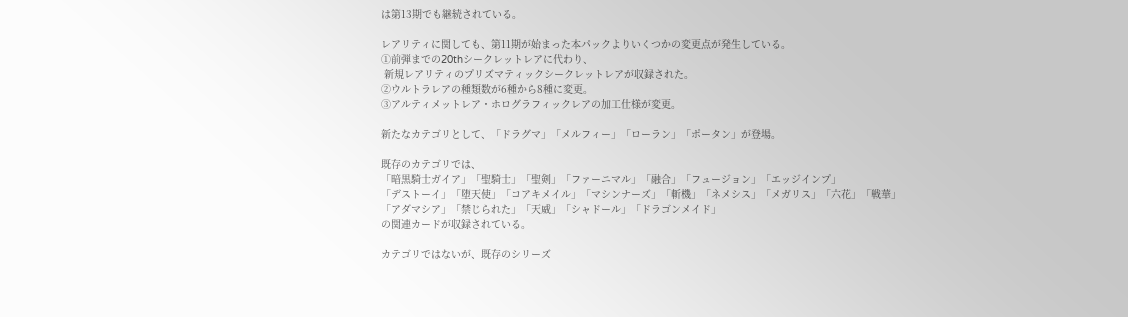は第13期でも継続されている。

レアリティに関しても、第11期が始まった本パックよりいくつかの変更点が発生している。
①前弾までの20thシークレットレアに代わり、
 新規レアリティのプリズマティックシークレットレアが収録された。
②ウルトラレアの種類数が6種から8種に変更。
③アルティメットレア・ホログラフィックレアの加工仕様が変更。

新たなカテゴリとして、「ドラグマ」「メルフィー」「ローラン」「ポータン」が登場。

既存のカテゴリでは、
「暗黒騎士ガイア」「聖騎士」「聖剣」「ファーニマル」「融合」「フュージョン」「エッジインプ」
「デストーイ」「堕天使」「コアキメイル」「マシンナーズ」「斬機」「ネメシス」「メガリス」「六花」「戦華」
「アダマシア」「禁じられた」「天威」「シャドール」「ドラゴンメイド」
の関連カードが収録されている。

カテゴリではないが、既存のシリーズ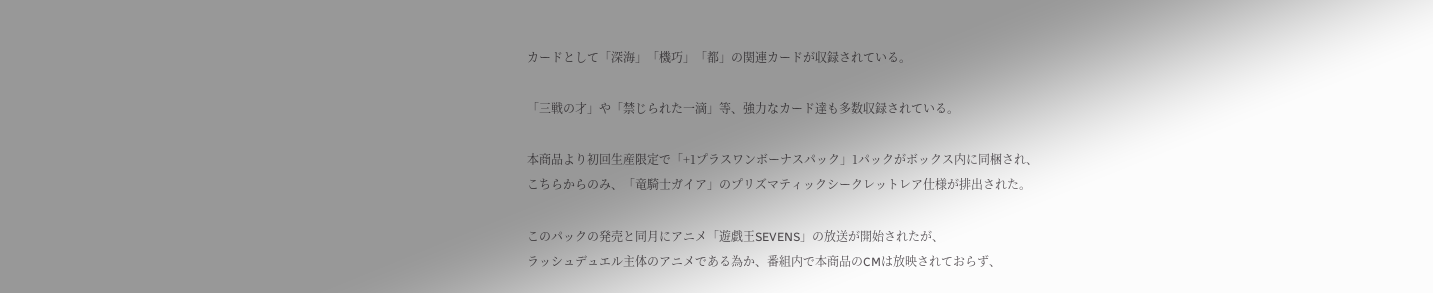カードとして「深海」「機巧」「都」の関連カードが収録されている。

「三戦の才」や「禁じられた一滴」等、強力なカード達も多数収録されている。

本商品より初回生産限定で「+1プラスワンボーナスパック」1パックがボックス内に同梱され、
こちらからのみ、「竜騎士ガイア」のプリズマティックシークレットレア仕様が排出された。

このパックの発売と同月にアニメ「遊戯王SEVENS」の放送が開始されたが、
ラッシュデュエル主体のアニメである為か、番組内で本商品のCMは放映されておらず、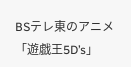BSテレ東のアニメ「遊戯王5D’s」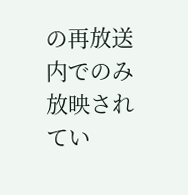の再放送内でのみ放映されてい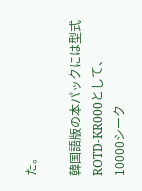た。

韓国語版の本パックには型式ROTD-KR000として、
10000シーク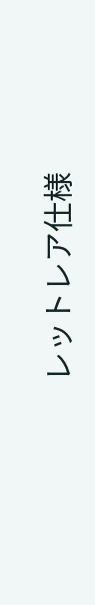レットレア仕様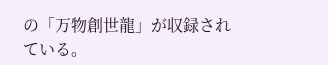の「万物創世龍」が収録されている。